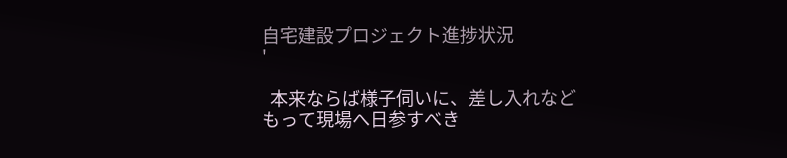自宅建設プロジェクト進捗状況                        '

  本来ならば様子伺いに、差し入れなどもって現場へ日参すべき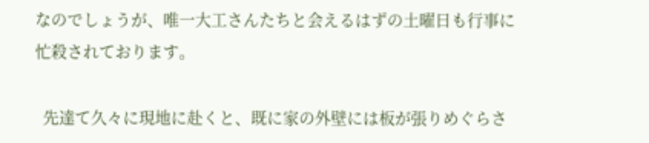なのでしょうが、唯一大工さんたちと会えるはずの土曜日も行事に忙殺されております。

  先達て久々に現地に赴くと、既に家の外壁には板が張りめぐらさ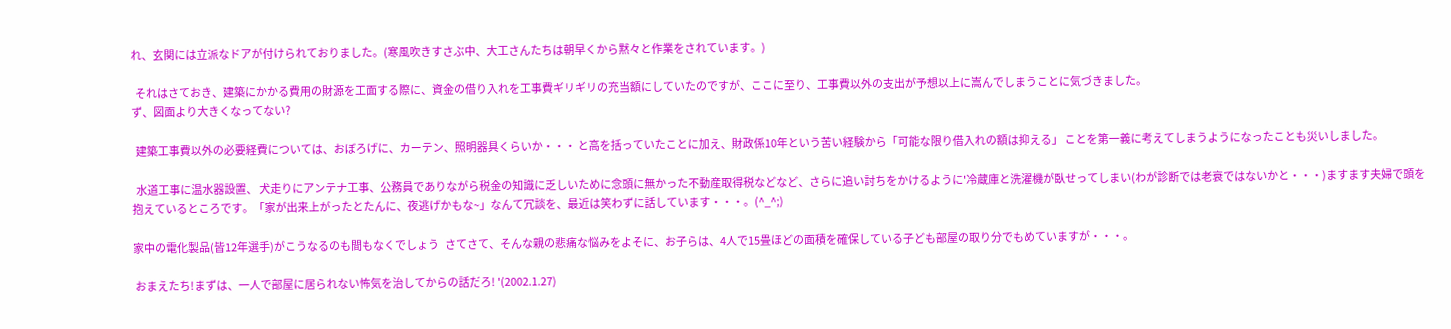れ、玄関には立派なドアが付けられておりました。(寒風吹きすさぶ中、大工さんたちは朝早くから黙々と作業をされています。)

  それはさておき、建築にかかる費用の財源を工面する際に、資金の借り入れを工事費ギリギリの充当額にしていたのですが、ここに至り、工事費以外の支出が予想以上に嵩んでしまうことに気づきました。
ず、図面より大きくなってない?

  建築工事費以外の必要経費については、おぼろげに、カーテン、照明器具くらいか・・・ と高を括っていたことに加え、財政係10年という苦い経験から「可能な限り借入れの額は抑える」 ことを第一義に考えてしまうようになったことも災いしました。

  水道工事に温水器設置、 犬走りにアンテナ工事、公務員でありながら税金の知識に乏しいために念頭に無かった不動産取得税などなど、さらに追い討ちをかけるように'冷蔵庫と洗濯機が臥せってしまい(わが診断では老衰ではないかと・・・)ますます夫婦で頭を抱えているところです。「家が出来上がったとたんに、夜逃げかもな~」なんて冗談を、最近は笑わずに話しています・・・。(^_^;)

家中の電化製品(皆12年選手)がこうなるのも間もなくでしょう   さてさて、そんな親の悲痛な悩みをよそに、お子らは、4人で15畳ほどの面積を確保している子ども部屋の取り分でもめていますが・・・。

 おまえたち!まずは、一人で部屋に居られない怖気を治してからの話だろ! '(2002.1.27)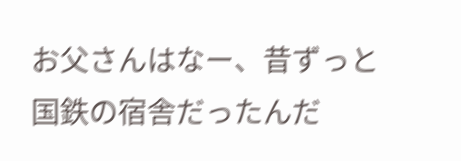お父さんはなー、昔ずっと国鉄の宿舎だったんだ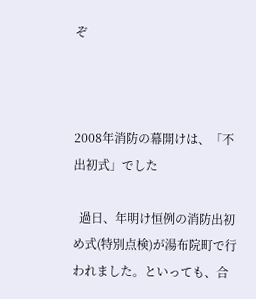ぞ



2008年消防の幕開けは、「不出初式」でした

  過日、年明け恒例の消防出初め式(特別点検)が湯布院町で行われました。といっても、合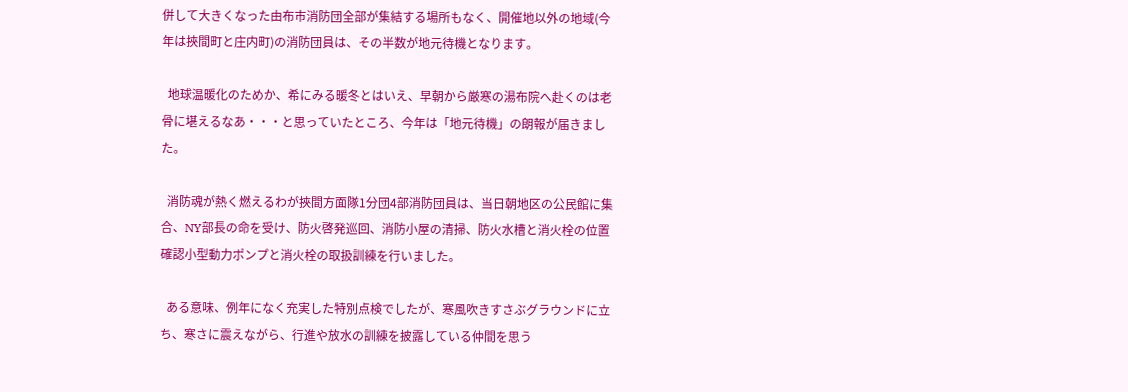併して大きくなった由布市消防団全部が集結する場所もなく、開催地以外の地域(今年は挾間町と庄内町)の消防団員は、その半数が地元待機となります。

  地球温暖化のためか、希にみる暖冬とはいえ、早朝から厳寒の湯布院へ赴くのは老骨に堪えるなあ・・・と思っていたところ、今年は「地元待機」の朗報が届きました。

  消防魂が熱く燃えるわが挾間方面隊1分団4部消防団員は、当日朝地区の公民館に集合、NY部長の命を受け、防火啓発巡回、消防小屋の清掃、防火水槽と消火栓の位置確認小型動力ポンプと消火栓の取扱訓練を行いました。

  ある意味、例年になく充実した特別点検でしたが、寒風吹きすさぶグラウンドに立ち、寒さに震えながら、行進や放水の訓練を披露している仲間を思う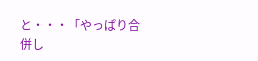と・・・「やっぱり合併し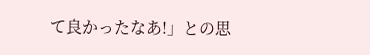て良かったなあ!」との思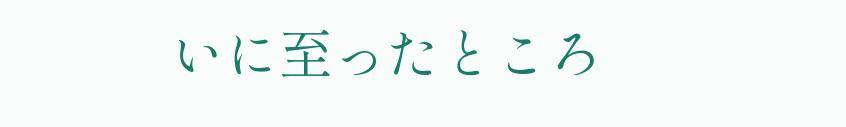いに至ったところ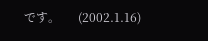です。      (2002.1.16)